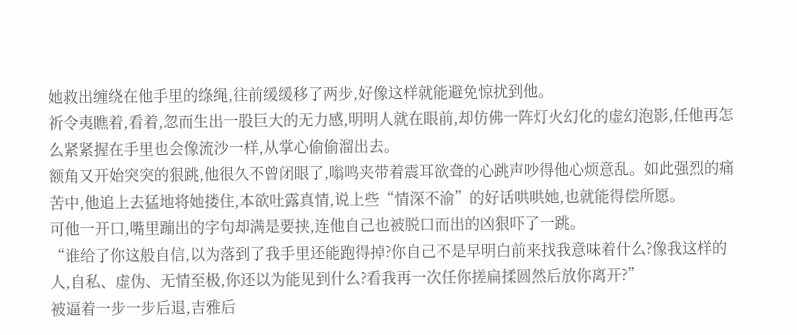她救出缠绕在他手里的绦绳,往前缓缓移了两步,好像这样就能避免惊扰到他。
祈令夷瞧着,看着,忽而生出一股巨大的无力感,明明人就在眼前,却仿佛一阵灯火幻化的虚幻泡影,任他再怎么紧紧握在手里也会像流沙一样,从掌心偷偷溜出去。
额角又开始突突的狠跳,他很久不曾闭眼了,嗡鸣夹带着震耳欲聋的心跳声吵得他心烦意乱。如此强烈的痛苦中,他追上去猛地将她搂住,本欲吐露真情,说上些“情深不渝”的好话哄哄她,也就能得偿所愿。
可他一开口,嘴里蹦出的字句却满是要挟,连他自己也被脱口而出的凶狠吓了一跳。
“谁给了你这般自信,以为落到了我手里还能跑得掉?你自己不是早明白前来找我意味着什么?像我这样的人,自私、虚伪、无情至极,你还以为能见到什么?看我再一次任你搓扁揉圆然后放你离开?”
被逼着一步一步后退,吉雅后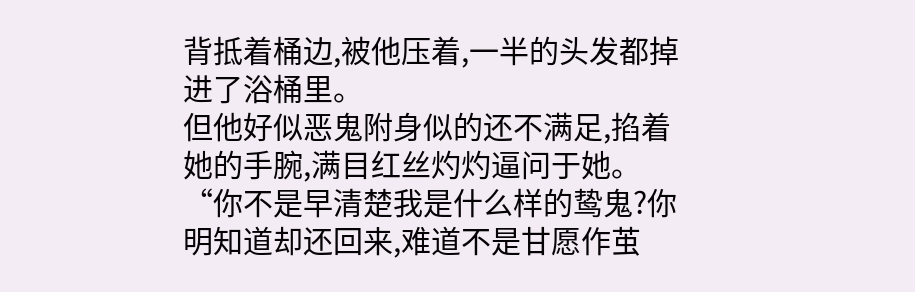背抵着桶边,被他压着,一半的头发都掉进了浴桶里。
但他好似恶鬼附身似的还不满足,掐着她的手腕,满目红丝灼灼逼问于她。
“你不是早清楚我是什么样的鸷鬼?你明知道却还回来,难道不是甘愿作茧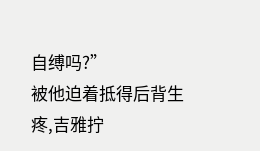自缚吗?”
被他迫着抵得后背生疼,吉雅拧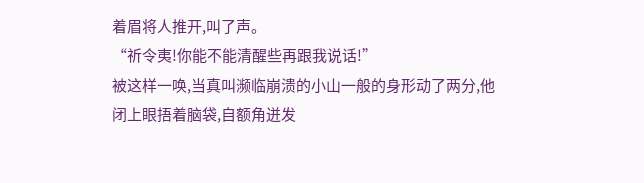着眉将人推开,叫了声。
“祈令夷!你能不能清醒些再跟我说话!”
被这样一唤,当真叫濒临崩溃的小山一般的身形动了两分,他闭上眼捂着脑袋,自额角迸发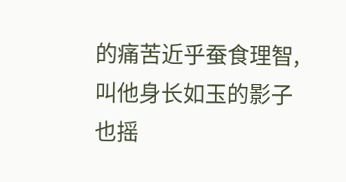的痛苦近乎蚕食理智,叫他身长如玉的影子也摇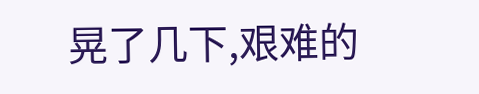晃了几下,艰难的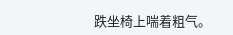跌坐椅上喘着粗气。